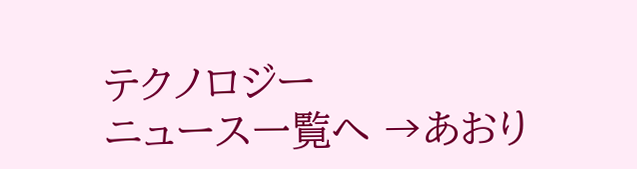テクノロジー
ニュース一覧へ →あおり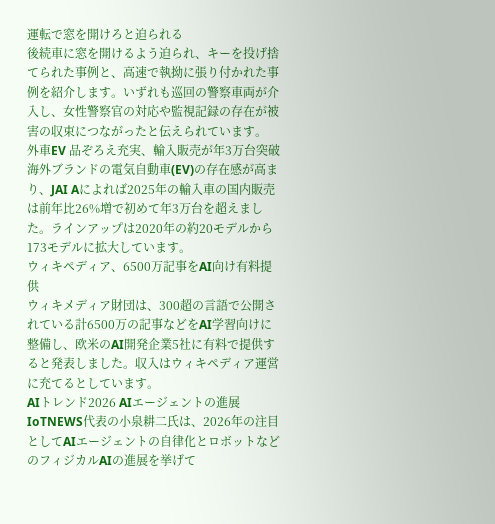運転で窓を開けろと迫られる
後続車に窓を開けるよう迫られ、キーを投げ捨てられた事例と、高速で執拗に張り付かれた事例を紹介します。いずれも巡回の警察車両が介入し、女性警察官の対応や監視記録の存在が被害の収束につながったと伝えられています。
外車EV 品ぞろえ充実、輸入販売が年3万台突破
海外ブランドの電気自動車(EV)の存在感が高まり、JAI Aによれば2025年の輸入車の国内販売は前年比26%増で初めて年3万台を超えました。ラインアップは2020年の約20モデルから173モデルに拡大しています。
ウィキペディア、6500万記事をAI向け有料提供
ウィキメディア財団は、300超の言語で公開されている計6500万の記事などをAI学習向けに整備し、欧米のAI開発企業5社に有料で提供すると発表しました。収入はウィキペディア運営に充てるとしています。
AIトレンド2026 AIエージェントの進展
IoTNEWS代表の小泉耕二氏は、2026年の注目としてAIエージェントの自律化とロボットなどのフィジカルAIの進展を挙げて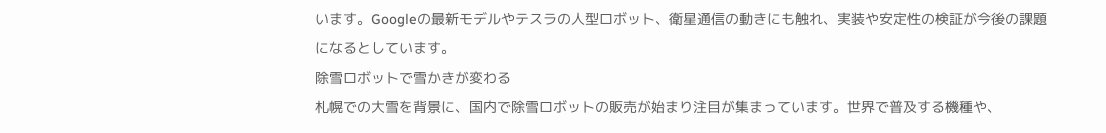います。Googleの最新モデルやテスラの人型ロボット、衛星通信の動きにも触れ、実装や安定性の検証が今後の課題になるとしています。
除雪ロボットで雪かきが変わる
札幌での大雪を背景に、国内で除雪ロボットの販売が始まり注目が集まっています。世界で普及する機種や、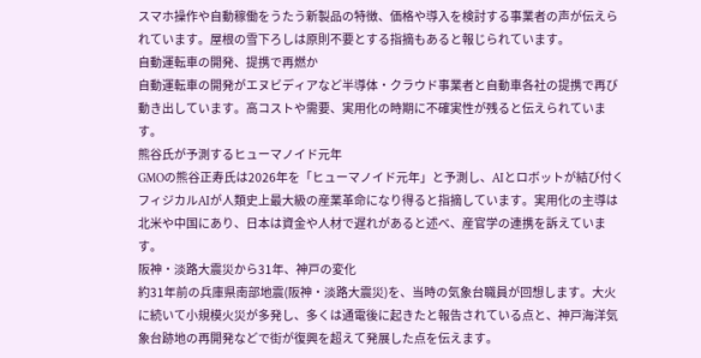スマホ操作や自動稼働をうたう新製品の特徴、価格や導入を検討する事業者の声が伝えられています。屋根の雪下ろしは原則不要とする指摘もあると報じられています。
自動運転車の開発、提携で再燃か
自動運転車の開発がエヌビディアなど半導体・クラウド事業者と自動車各社の提携で再び動き出しています。高コストや需要、実用化の時期に不確実性が残ると伝えられています。
熊谷氏が予測するヒューマノイド元年
GMOの熊谷正寿氏は2026年を「ヒューマノイド元年」と予測し、AIとロボットが結び付くフィジカルAIが人類史上最大級の産業革命になり得ると指摘しています。実用化の主導は北米や中国にあり、日本は資金や人材で遅れがあると述べ、産官学の連携を訴えています。
阪神・淡路大震災から31年、神戸の変化
約31年前の兵庫県南部地震(阪神・淡路大震災)を、当時の気象台職員が回想します。大火に続いて小規模火災が多発し、多くは通電後に起きたと報告されている点と、神戸海洋気象台跡地の再開発などで街が復興を超えて発展した点を伝えます。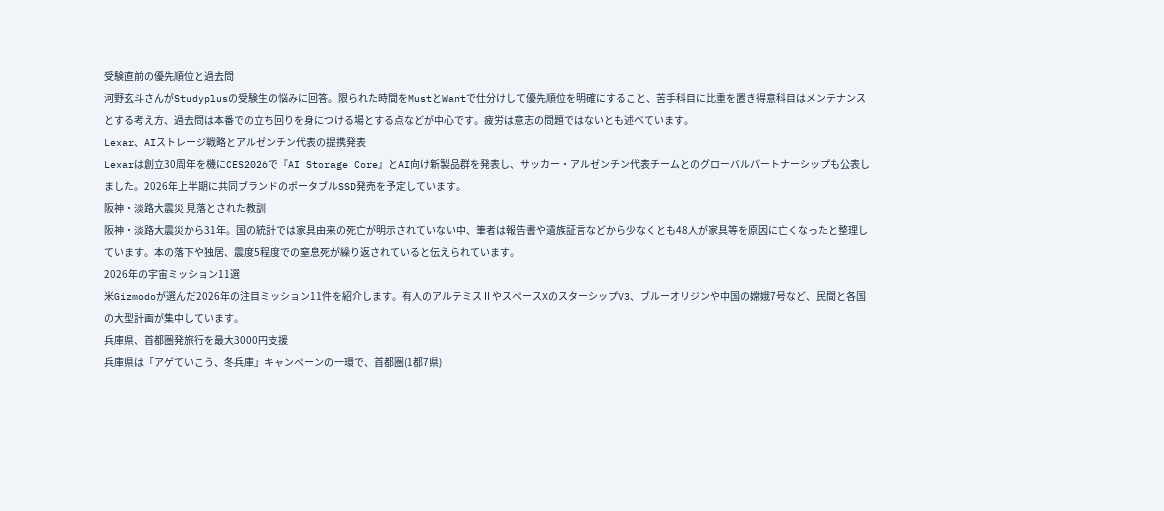受験直前の優先順位と過去問
河野玄斗さんがStudyplusの受験生の悩みに回答。限られた時間をMustとWantで仕分けして優先順位を明確にすること、苦手科目に比重を置き得意科目はメンテナンスとする考え方、過去問は本番での立ち回りを身につける場とする点などが中心です。疲労は意志の問題ではないとも述べています。
Lexar、AIストレージ戦略とアルゼンチン代表の提携発表
Lexarは創立30周年を機にCES2026で『AI Storage Core』とAI向け新製品群を発表し、サッカー・アルゼンチン代表チームとのグローバルパートナーシップも公表しました。2026年上半期に共同ブランドのポータブルSSD発売を予定しています。
阪神・淡路大震災 見落とされた教訓
阪神・淡路大震災から31年。国の統計では家具由来の死亡が明示されていない中、筆者は報告書や遺族証言などから少なくとも48人が家具等を原因に亡くなったと整理しています。本の落下や独居、震度5程度での窒息死が繰り返されていると伝えられています。
2026年の宇宙ミッション11選
米Gizmodoが選んだ2026年の注目ミッション11件を紹介します。有人のアルテミスⅡやスペースXのスターシップV3、ブルーオリジンや中国の嫦娥7号など、民間と各国の大型計画が集中しています。
兵庫県、首都圏発旅行を最大3000円支援
兵庫県は「アゲていこう、冬兵庫」キャンペーンの一環で、首都圏(1都7県)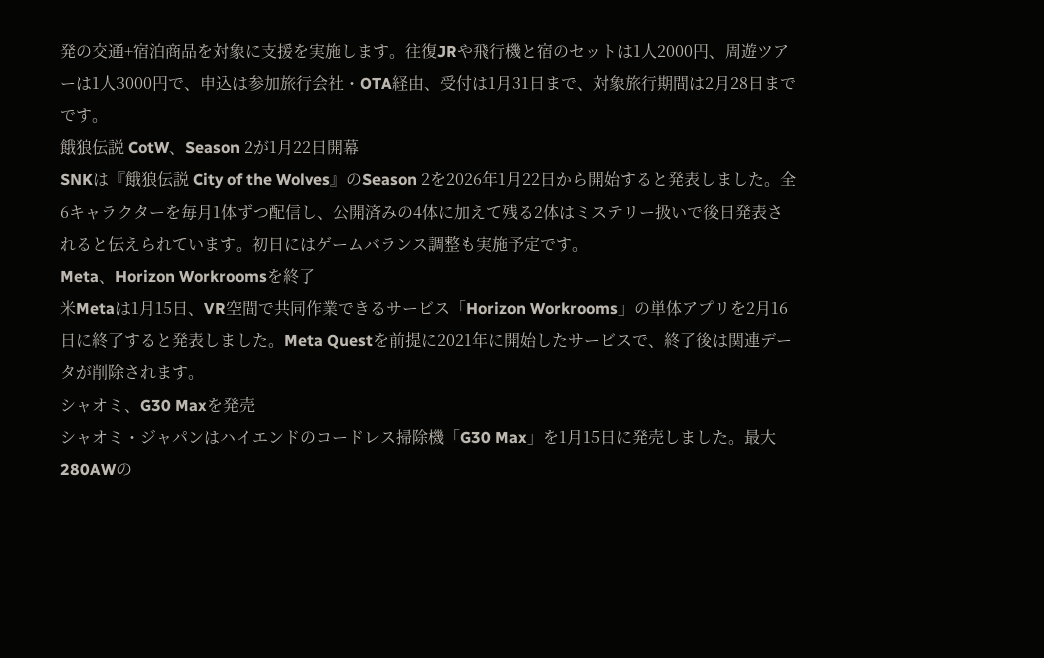発の交通+宿泊商品を対象に支援を実施します。往復JRや飛行機と宿のセットは1人2000円、周遊ツアーは1人3000円で、申込は参加旅行会社・OTA経由、受付は1月31日まで、対象旅行期間は2月28日までです。
餓狼伝説 CotW、Season 2が1月22日開幕
SNKは『餓狼伝説 City of the Wolves』のSeason 2を2026年1月22日から開始すると発表しました。全6キャラクターを毎月1体ずつ配信し、公開済みの4体に加えて残る2体はミステリー扱いで後日発表されると伝えられています。初日にはゲームバランス調整も実施予定です。
Meta、Horizon Workroomsを終了
米Metaは1月15日、VR空間で共同作業できるサービス「Horizon Workrooms」の単体アプリを2月16日に終了すると発表しました。Meta Questを前提に2021年に開始したサービスで、終了後は関連データが削除されます。
シャオミ、G30 Maxを発売
シャオミ・ジャパンはハイエンドのコードレス掃除機「G30 Max」を1月15日に発売しました。最大280AWの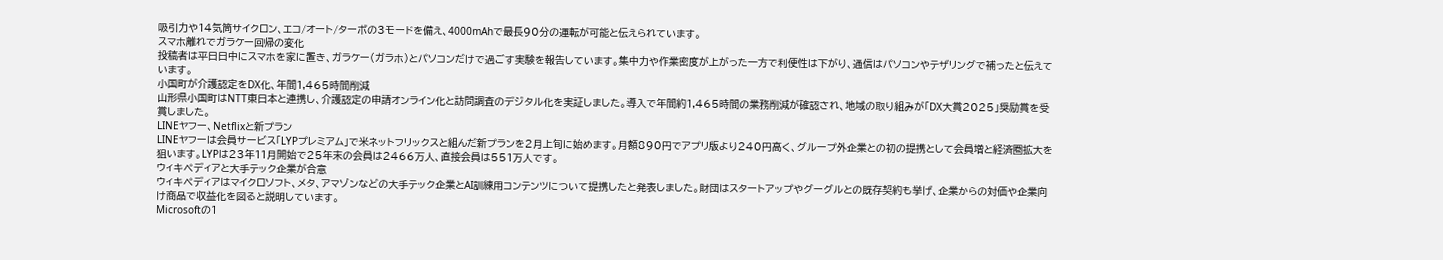吸引力や14気筒サイクロン、エコ/オート/ターボの3モードを備え、4000mAhで最長90分の運転が可能と伝えられています。
スマホ離れでガラケー回帰の変化
投稿者は平日日中にスマホを家に置き、ガラケー(ガラホ)とパソコンだけで過ごす実験を報告しています。集中力や作業密度が上がった一方で利便性は下がり、通信はパソコンやテザリングで補ったと伝えています。
小国町が介護認定をDX化、年間1,465時間削減
山形県小国町はNTT東日本と連携し、介護認定の申請オンライン化と訪問調査のデジタル化を実証しました。導入で年間約1,465時間の業務削減が確認され、地域の取り組みが「DX大賞2025」奨励賞を受賞しました。
LINEヤフー、Netflixと新プラン
LINEヤフーは会員サービス「LYPプレミアム」で米ネットフリックスと組んだ新プランを2月上旬に始めます。月額890円でアプリ版より240円高く、グループ外企業との初の提携として会員増と経済圏拡大を狙います。LYPは23年11月開始で25年末の会員は2466万人、直接会員は551万人です。
ウィキペディアと大手テック企業が合意
ウィキペディアはマイクロソフト、メタ、アマゾンなどの大手テック企業とAI訓練用コンテンツについて提携したと発表しました。財団はスタートアップやグーグルとの既存契約も挙げ、企業からの対価や企業向け商品で収益化を図ると説明しています。
Microsoftの1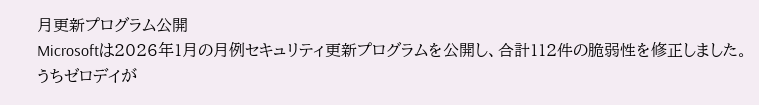月更新プログラム公開
Microsoftは2026年1月の月例セキュリティ更新プログラムを公開し、合計112件の脆弱性を修正しました。うちゼロデイが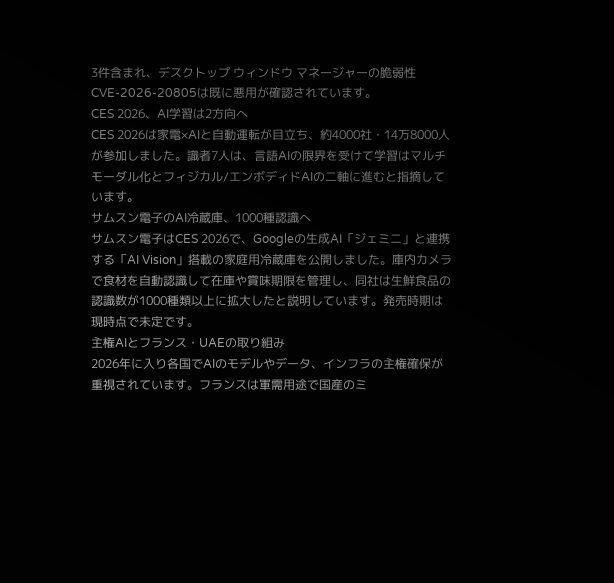3件含まれ、デスクトップ ウィンドウ マネージャーの脆弱性CVE-2026-20805は既に悪用が確認されています。
CES 2026、AI学習は2方向へ
CES 2026は家電×AIと自動運転が目立ち、約4000社・14万8000人が参加しました。識者7人は、言語AIの限界を受けて学習はマルチモーダル化とフィジカル/エンボディドAIの二軸に進むと指摘しています。
サムスン電子のAI冷蔵庫、1000種認識へ
サムスン電子はCES 2026で、Googleの生成AI「ジェミニ」と連携する「AI Vision」搭載の家庭用冷蔵庫を公開しました。庫内カメラで食材を自動認識して在庫や賞味期限を管理し、同社は生鮮食品の認識数が1000種類以上に拡大したと説明しています。発売時期は現時点で未定です。
主権AIとフランス・UAEの取り組み
2026年に入り各国でAIのモデルやデータ、インフラの主権確保が重視されています。フランスは軍需用途で国産のミ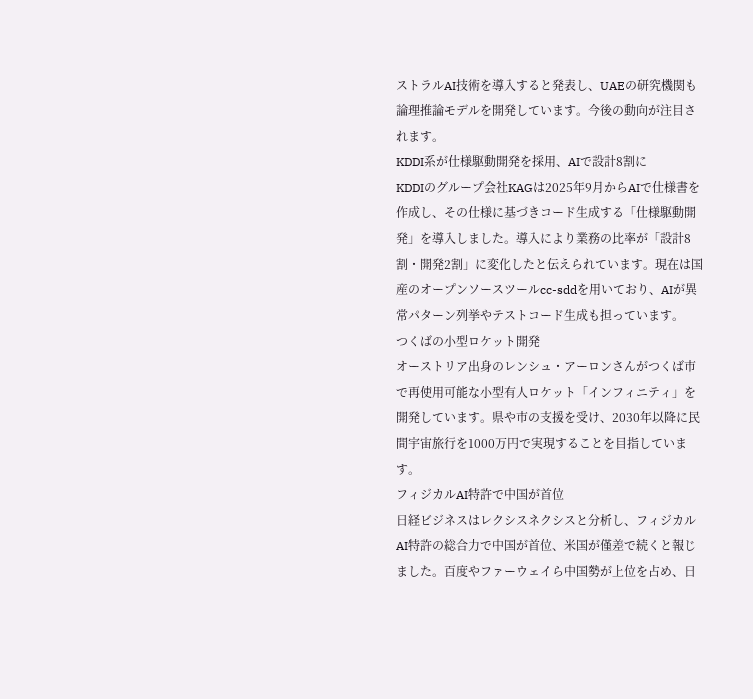ストラルAI技術を導入すると発表し、UAEの研究機関も論理推論モデルを開発しています。今後の動向が注目されます。
KDDI系が仕様駆動開発を採用、AIで設計8割に
KDDIのグループ会社KAGは2025年9月からAIで仕様書を作成し、その仕様に基づきコード生成する「仕様駆動開発」を導入しました。導入により業務の比率が「設計8割・開発2割」に変化したと伝えられています。現在は国産のオープンソースツールcc-sddを用いており、AIが異常パターン列挙やテストコード生成も担っています。
つくばの小型ロケット開発
オーストリア出身のレンシュ・アーロンさんがつくば市で再使用可能な小型有人ロケット「インフィニティ」を開発しています。県や市の支援を受け、2030年以降に民間宇宙旅行を1000万円で実現することを目指しています。
フィジカルAI特許で中国が首位
日経ビジネスはレクシスネクシスと分析し、フィジカルAI特許の総合力で中国が首位、米国が僅差で続くと報じました。百度やファーウェイら中国勢が上位を占め、日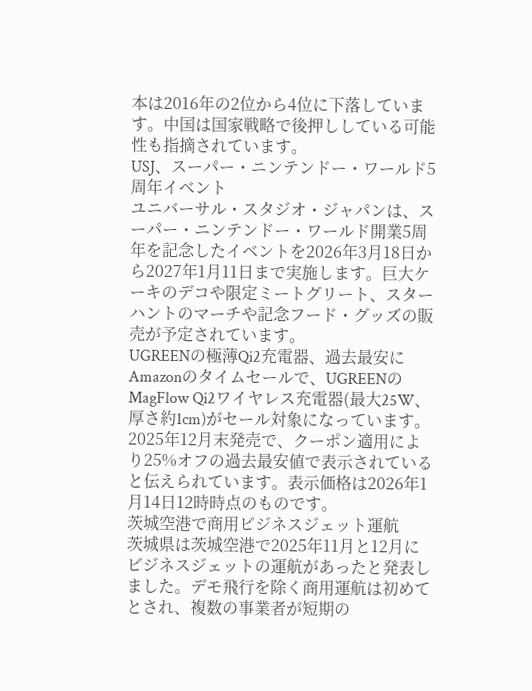本は2016年の2位から4位に下落しています。中国は国家戦略で後押ししている可能性も指摘されています。
USJ、スーパー・ニンテンドー・ワールド5周年イベント
ユニバーサル・スタジオ・ジャパンは、スーパー・ニンテンドー・ワールド開業5周年を記念したイベントを2026年3月18日から2027年1月11日まで実施します。巨大ケーキのデコや限定ミートグリート、スターハントのマーチや記念フード・グッズの販売が予定されています。
UGREENの極薄Qi2充電器、過去最安に
Amazonのタイムセールで、UGREENのMagFlow Qi2ワイヤレス充電器(最大25W、厚さ約1cm)がセール対象になっています。2025年12月末発売で、クーポン適用により25%オフの過去最安値で表示されていると伝えられています。表示価格は2026年1月14日12時時点のものです。
茨城空港で商用ビジネスジェット運航
茨城県は茨城空港で2025年11月と12月にビジネスジェットの運航があったと発表しました。デモ飛行を除く商用運航は初めてとされ、複数の事業者が短期の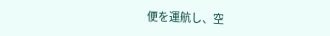便を運航し、空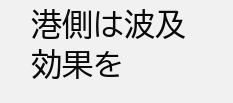港側は波及効果を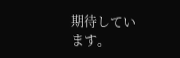期待しています。